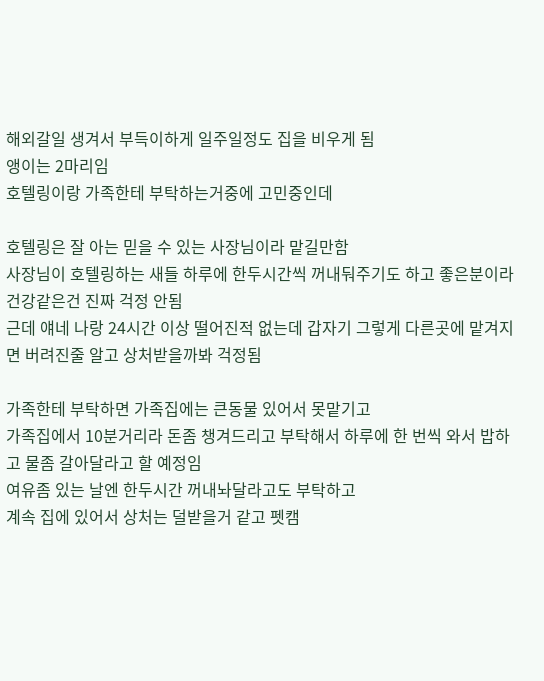해외갈일 생겨서 부득이하게 일주일정도 집을 비우게 됨
앵이는 2마리임
호텔링이랑 가족한테 부탁하는거중에 고민중인데

호텔링은 잘 아는 믿을 수 있는 사장님이라 맡길만함
사장님이 호텔링하는 새들 하루에 한두시간씩 꺼내둬주기도 하고 좋은분이라 건강같은건 진짜 걱정 안됨
근데 얘네 나랑 24시간 이상 떨어진적 없는데 갑자기 그렇게 다른곳에 맡겨지면 버려진줄 알고 상처받을까봐 걱정됨

가족한테 부탁하면 가족집에는 큰동물 있어서 못맡기고
가족집에서 10분거리라 돈좀 챙겨드리고 부탁해서 하루에 한 번씩 와서 밥하고 물좀 갈아달라고 할 예정임
여유좀 있는 날엔 한두시간 꺼내놔달라고도 부탁하고
계속 집에 있어서 상처는 덜받을거 같고 펫캠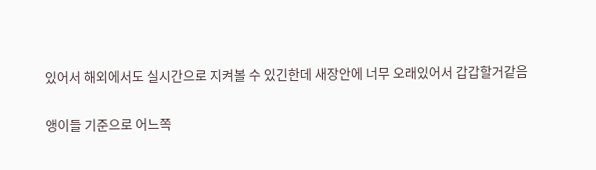있어서 해외에서도 실시간으로 지켜볼 수 있긴한데 새장안에 너무 오래있어서 갑갑할거같음

앵이들 기준으로 어느쪽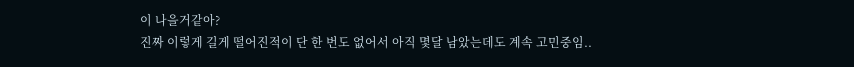이 나을거같아?
진짜 이렇게 길게 떨어진적이 단 한 번도 없어서 아직 몇달 남았는데도 계속 고민중임..